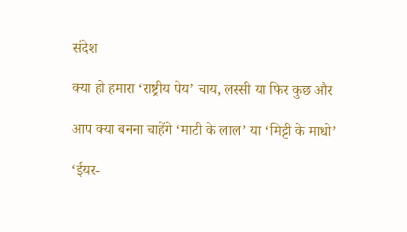संदेश

क्या हो हमारा ‘राष्ट्रीय पेय’ चाय, लस्सी या फिर कुछ और

आप क्या बनना चाहेंगे ‘माटी के लाल’ या ‘मिट्टी के माधो’

‘ईयर-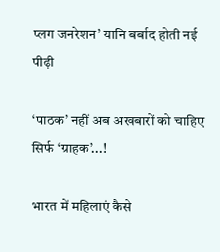प्लग जनरेशन’ यानि बर्बाद होती नई पीढ़ी

‘पाठक’ नहीं अब अखबारों को चाहिए सिर्फ ‘ग्राहक’...!

भारत में महिलाएं कैसे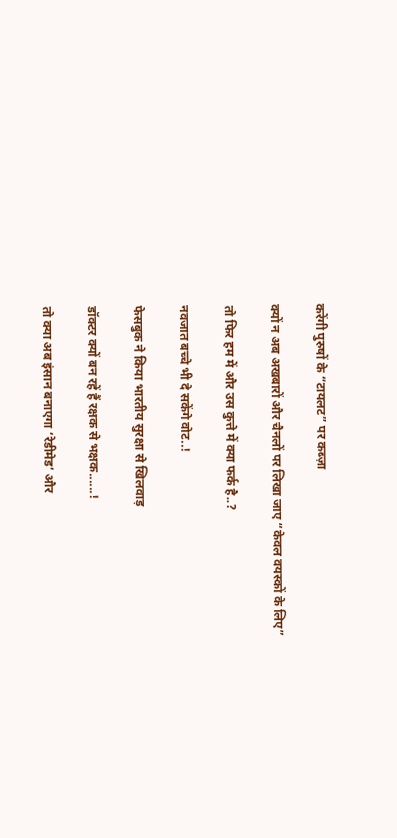करेंगी पुरुषों के “टायलट” पर कब्ज़ा

क्यों न अब अखबारों और चैनलों पर लिखा जाए “केवल वयस्कों के लिए”

तो फिर हम में और उस कुत्ते में क्या फर्क है..?

नवजात बच्चे भी दे सकेंगे वोट..!

फेसबुक ने किया भारतीय सुरक्षा से खिलवाड़

डॉक्टर क्यों बन रहें हैं रक्षक से भक्षक......!

तो क्या अब इंसान बनाएगा ‘रेडीमेड’ और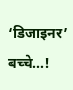‘डिजाइनर’ बच्चे...!